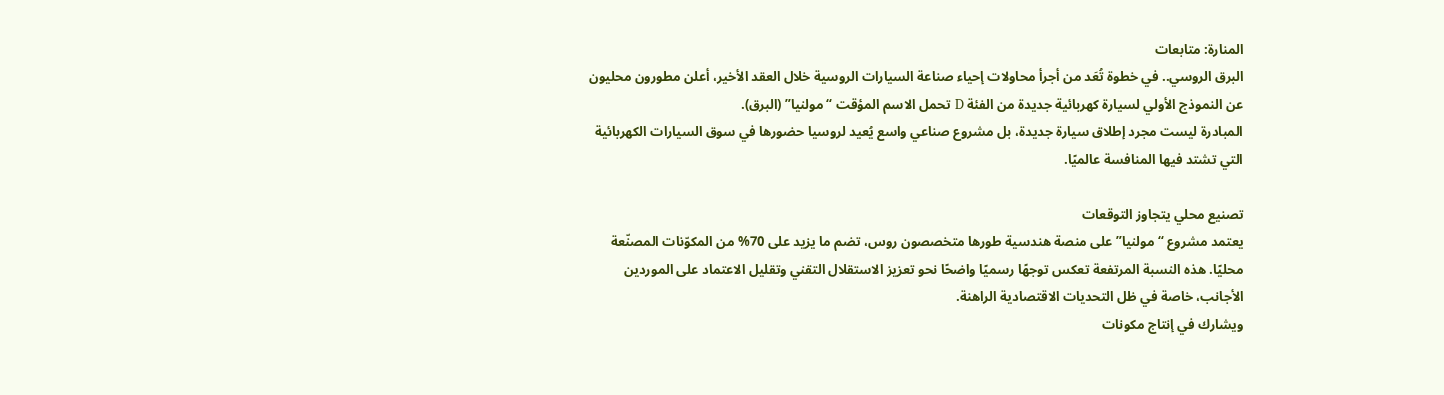المنارة: متابعات
البرق الروسي.. في خطوة تُعَد من أجرأ محاولات إحياء صناعة السيارات الروسية خلال العقد الأخير، أعلن مطورون محليون عن النموذج الأولي لسيارة كهربائية جديدة من الفئة D تحمل الاسم المؤقت “مولنيا” (البرق).
المبادرة ليست مجرد إطلاق سيارة جديدة، بل مشروع صناعي واسع يُعيد لروسيا حضورها في سوق السيارات الكهربائية التي تشتد فيها المنافسة عالميًا.

تصنيع محلي يتجاوز التوقعات
يعتمد مشروع “مولنيا” على منصة هندسية طورها متخصصون روس، تضم ما يزيد على 70% من المكوّنات المصنّعة محليًا. هذه النسبة المرتفعة تعكس توجهًا رسميًا واضحًا نحو تعزيز الاستقلال التقني وتقليل الاعتماد على الموردين الأجانب، خاصة في ظل التحديات الاقتصادية الراهنة.
ويشارك في إنتاج مكونات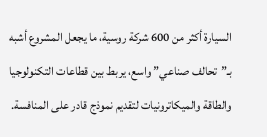السيارة أكثر من 600 شركة روسية، ما يجعل المشروع أشبه بـ”تحالف صناعي” واسع، يربط بين قطاعات التكنولوجيا والطاقة والميكاترونيات لتقديم نموذج قادر على المنافسة.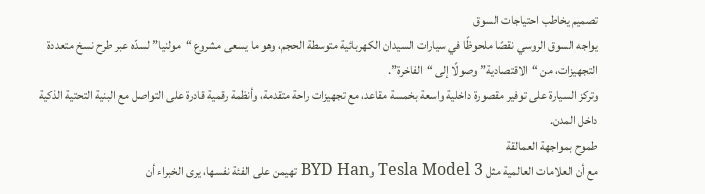تصميم يخاطب احتياجات السوق
يواجه السوق الروسي نقصًا ملحوظًا في سيارات السيدان الكهربائية متوسطة الحجم، وهو ما يسعى مشروع “مولنيا” لسدّه عبر طرح نسخ متعددة التجهيزات، من “الاقتصادية” وصولًا إلى “الفاخرة”.
وتركز السيارة على توفير مقصورة داخلية واسعة بخمسة مقاعد، مع تجهيزات راحة متقدمة، وأنظمة رقمية قادرة على التواصل مع البنية التحتية الذكية داخل المدن.
طموح بمواجهة العمالقة
مع أن العلامات العالمية مثل Tesla Model 3 وBYD Han تهيمن على الفئة نفسها، يرى الخبراء أن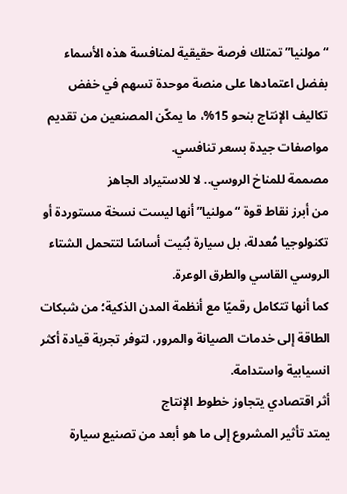“مولنيا” تمتلك فرصة حقيقية لمنافسة هذه الأسماء بفضل اعتمادها على منصة موحدة تسهم في خفض تكاليف الإنتاج بنحو 15%، ما يمكّن المصنعين من تقديم مواصفات جيدة بسعر تنافسي.
مصممة للمناخ الروسي.. لا للاستيراد الجاهز
من أبرز نقاط قوة “مولنيا” أنها ليست نسخة مستوردة أو تكنولوجيا مُعدلة، بل سيارة بُنيت أساسًا لتتحمل الشتاء الروسي القاسي والطرق الوعرة.
كما أنها تتكامل رقميًا مع أنظمة المدن الذكية؛ من شبكات الطاقة إلى خدمات الصيانة والمرور، لتوفر تجربة قيادة أكثر انسيابية واستدامة.
أثر اقتصادي يتجاوز خطوط الإنتاج
يمتد تأثير المشروع إلى ما هو أبعد من تصنيع سيارة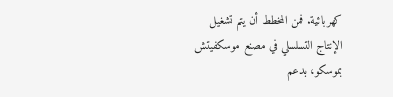كهربائية. فمن المخطط أن يتم تشغيل الإنتاج التسلسلي في مصنع موسكفيتش بموسكو، بدعم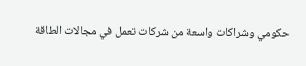حكومي وشراكات واسعة من شركات تعمل في مجالات الطاقة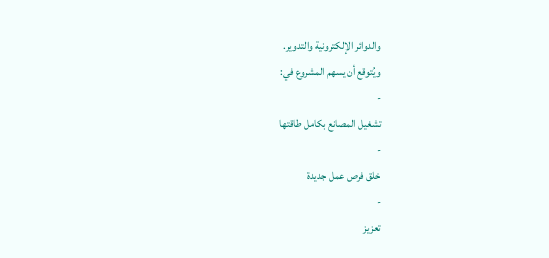والدوائر الإلكترونية والتدوير.
ويُتوقع أن يسهم المشروع في:
-
تشغيل المصانع بكامل طاقتها
-
خلق فرص عمل جديدة
-
تعزيز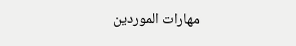مهارات الموردين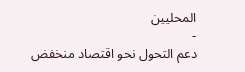المحليين
-
دعم التحول نحو اقتصاد منخفض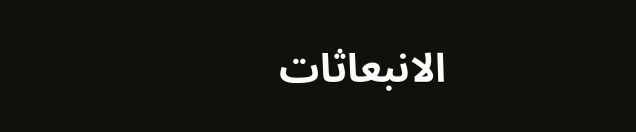الانبعاثات